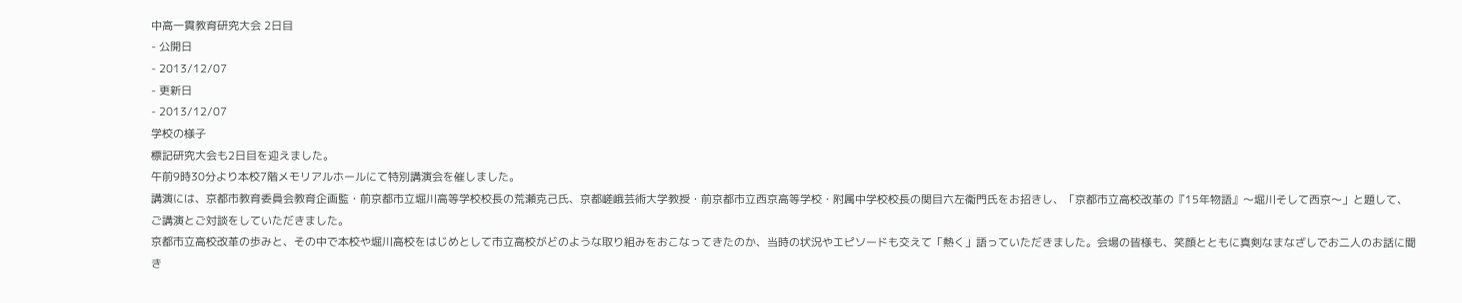中高一貫教育研究大会 2日目
- 公開日
- 2013/12/07
- 更新日
- 2013/12/07
学校の様子
標記研究大会も2日目を迎えました。
午前9時30分より本校7階メモリアルホールにて特別講演会を催しました。
講演には、京都市教育委員会教育企画監・前京都市立堀川高等学校校長の荒瀬克己氏、京都嵯峨芸術大学教授・前京都市立西京高等学校・附属中学校校長の関目六左衞門氏をお招きし、「京都市立高校改革の『15年物語』〜堀川そして西京〜」と題して、ご講演とご対談をしていただきました。
京都市立高校改革の歩みと、その中で本校や堀川高校をはじめとして市立高校がどのような取り組みをおこなってきたのか、当時の状況やエピソードも交えて「熱く」語っていただきました。会場の皆様も、笑顔とともに真剣なまなざしでお二人のお話に聞き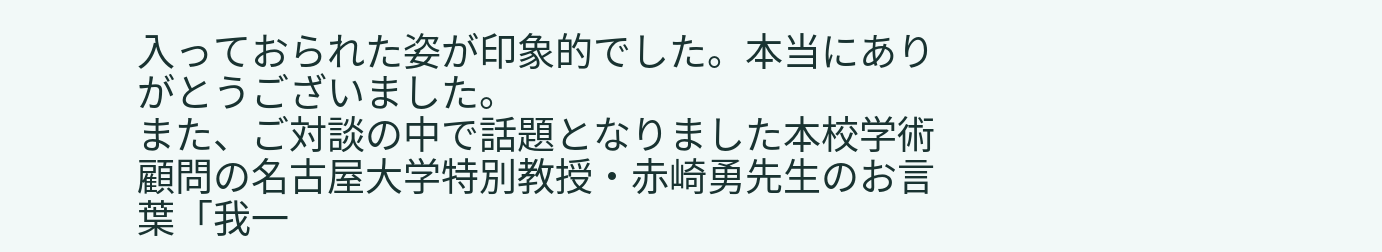入っておられた姿が印象的でした。本当にありがとうございました。
また、ご対談の中で話題となりました本校学術顧問の名古屋大学特別教授・赤崎勇先生のお言葉「我一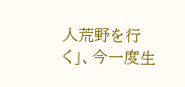人荒野を行く」、今一度生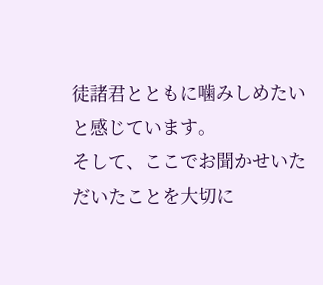徒諸君とともに噛みしめたいと感じています。
そして、ここでお聞かせいただいたことを大切に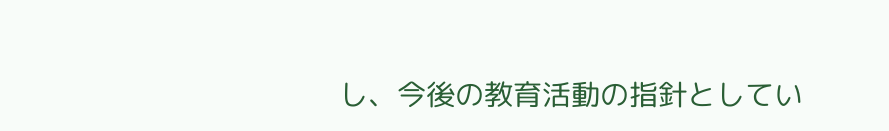し、今後の教育活動の指針としてい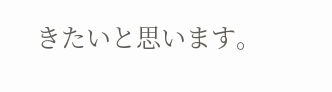きたいと思います。